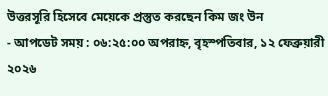উত্তরসূরি হিসেবে মেয়েকে প্রস্তুত করছেন কিম জং উন
- আপডেট সময় : ০৬:২৫:০০ অপরাহ্ন, বৃহস্পতিবার, ১২ ফেব্রুয়ারী ২০২৬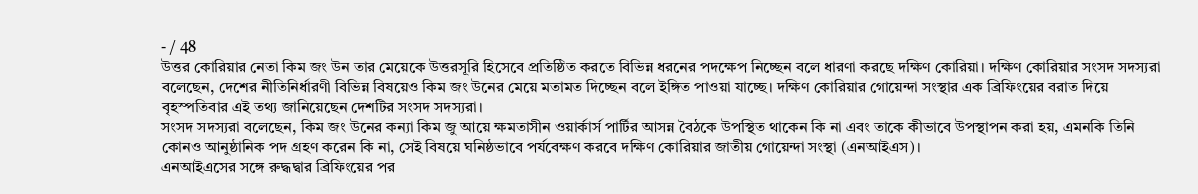- / 48
উত্তর কোরিয়ার নেতা কিম জং উন তার মেয়েকে উত্তরসূরি হিসেবে প্রতিষ্ঠিত করতে বিভিন্ন ধরনের পদক্ষেপ নিচ্ছেন বলে ধারণা করছে দক্ষিণ কোরিয়া। দক্ষিণ কোরিয়ার সংসদ সদস্যরা বলেছেন, দেশের নীতিনির্ধারণী বিভিন্ন বিষয়েও কিম জং উনের মেয়ে মতামত দিচ্ছেন বলে ইঙ্গিত পাওয়া যাচ্ছে। দক্ষিণ কোরিয়ার গোয়েন্দা সংস্থার এক ব্রিফিংয়ের বরাত দিয়ে বৃহস্পতিবার এই তথ্য জানিয়েছেন দেশটির সংসদ সদস্যরা।
সংসদ সদস্যরা বলেছেন, কিম জং উনের কন্যা কিম জু আয়ে ক্ষমতাসীন ওয়ার্কার্স পার্টির আসন্ন বৈঠকে উপস্থিত থাকেন কি না এবং তাকে কীভাবে উপস্থাপন করা হয়, এমনকি তিনি কোনও আনুষ্ঠানিক পদ গ্রহণ করেন কি না, সেই বিষয়ে ঘনিষ্ঠভাবে পর্যবেক্ষণ করবে দক্ষিণ কোরিয়ার জাতীয় গোয়েন্দা সংস্থা (এনআইএস)।
এনআইএসের সঙ্গে রুদ্ধদ্বার ব্রিফিংয়ের পর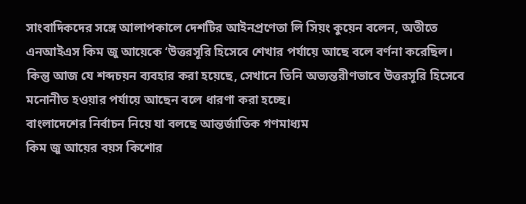সাংবাদিকদের সঙ্গে আলাপকালে দেশটির আইনপ্রণেতা লি সিয়ং কুয়েন বলেন, অতীতে এনআইএস কিম জু আয়েকে ‘উত্তরসূরি হিসেবে শেখার পর্যায়ে আছে বলে বর্ণনা করেছিল। কিন্তু আজ যে শব্দচয়ন ব্যবহার করা হয়েছে, সেখানে তিনি অভ্যন্তরীণভাবে উত্তরসূরি হিসেবে মনোনীত হওয়ার পর্যায়ে আছেন বলে ধারণা করা হচ্ছে।
বাংলাদেশের নির্বাচন নিয়ে যা বলছে আন্তর্জাতিক গণমাধ্যম
কিম জু আয়ের বয়স কিশোর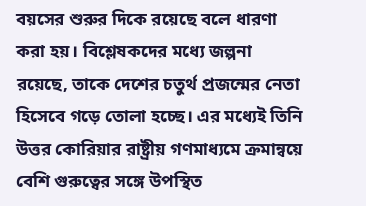বয়সের শুরুর দিকে রয়েছে বলে ধারণা করা হয়। বিশ্লেষকদের মধ্যে জল্পনা রয়েছে, তাকে দেশের চতুর্থ প্রজন্মের নেতা হিসেবে গড়ে তোলা হচ্ছে। এর মধ্যেই তিনি উত্তর কোরিয়ার রাষ্ট্রীয় গণমাধ্যমে ক্রমান্বয়ে বেশি গুরুত্বের সঙ্গে উপস্থিত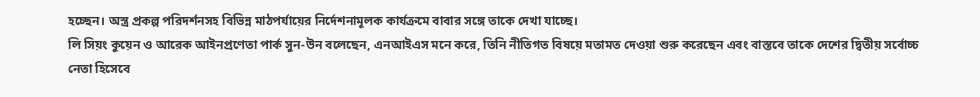হচ্ছেন। অস্ত্র প্রকল্প পরিদর্শনসহ বিভিন্ন মাঠপর্যায়ের নির্দেশনামূলক কার্যক্রমে বাবার সঙ্গে তাকে দেখা যাচ্ছে।
লি সিয়ং কুয়েন ও আরেক আইনপ্রণেতা পার্ক সুন-উন বলেছেন, এনআইএস মনে করে, তিনি নীতিগত বিষয়ে মতামত দেওয়া শুরু করেছেন এবং বাস্তবে তাকে দেশের দ্বিতীয় সর্বোচ্চ নেতা হিসেবে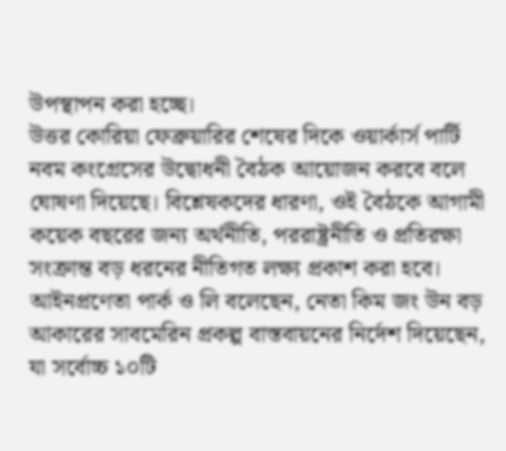উপস্থাপন করা হচ্ছে।
উত্তর কোরিয়া ফেব্রুয়ারির শেষের দিকে ওয়ার্কার্স পার্টি নবম কংগ্রেসের উদ্বোধনী বৈঠক আয়োজন করবে বলে ঘোষণা দিয়েছে। বিশ্লেষকদের ধারণা, ওই বৈঠকে আগামী কয়েক বছরের জন্য অর্থনীতি, পররাষ্ট্রনীতি ও প্রতিরক্ষা সংক্রান্ত বড় ধরনের নীতিগত লক্ষ্য প্রকাশ করা হবে।
আইনপ্রণেতা পার্ক ও লি বলেছেন, নেতা কিম জং উন বড় আকারের সাবমেরিন প্রকল্প বাস্তবায়নের নির্দেশ দিয়েছেন, যা সর্বোচ্চ ১০টি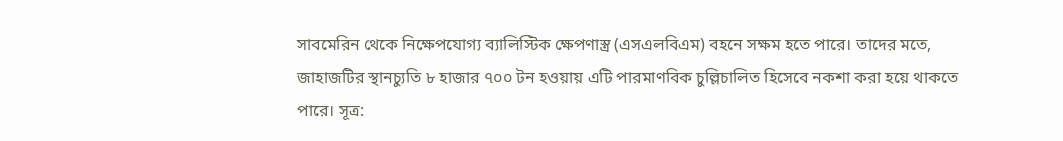সাবমেরিন থেকে নিক্ষেপযোগ্য ব্যালিস্টিক ক্ষেপণাস্ত্র (এসএলবিএম) বহনে সক্ষম হতে পারে। তাদের মতে, জাহাজটির স্থানচ্যুতি ৮ হাজার ৭০০ টন হওয়ায় এটি পারমাণবিক চুল্লিচালিত হিসেবে নকশা করা হয়ে থাকতে পারে। সূত্র: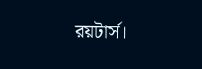রয়টার্স।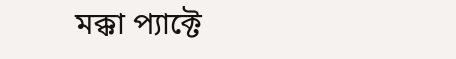মক্কা প্যাক্টে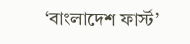‘বাংলাদেশ ফার্স্ট’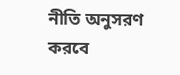নীতি অনুসরণ করবে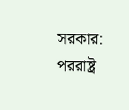সরকার: পররাষ্ট্র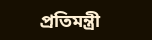প্রতিমন্ত্রী